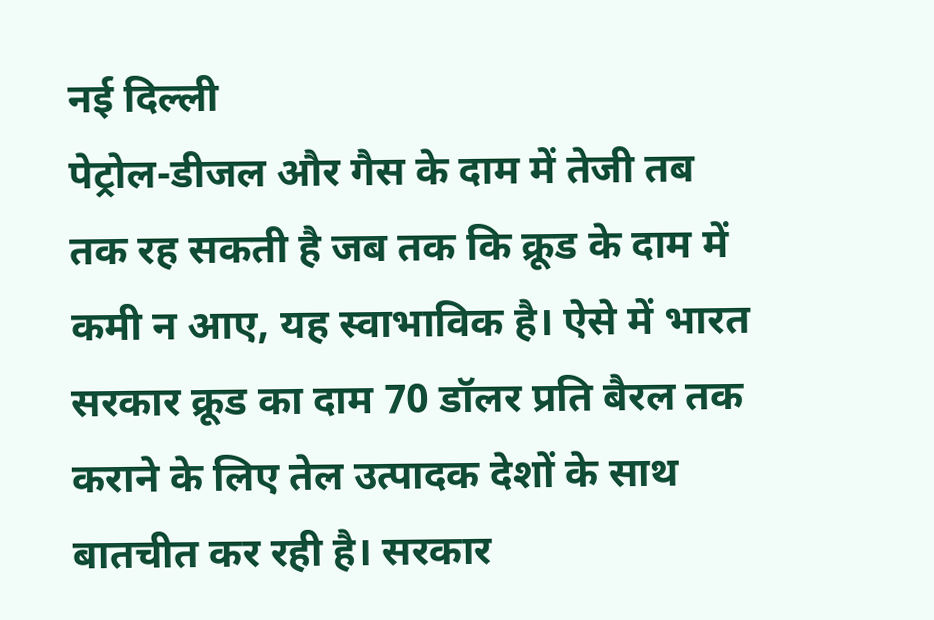नई दिल्ली
पेट्रोल-डीजल और गैस के दाम में तेजी तब तक रह सकती है जब तक कि क्रूड के दाम में कमी न आए, यह स्वाभाविक है। ऐसे में भारत सरकार क्रूड का दाम 70 डॉलर प्रति बैरल तक कराने के लिए तेल उत्पादक देशों के साथ बातचीत कर रही है। सरकार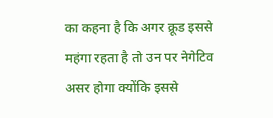का कहना है कि अगर क्रूड इससे महंगा रहता है तो उन पर नेगेटिव असर होगा क्योंकि इससे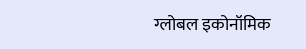ग्लोबल इकोनॉमिक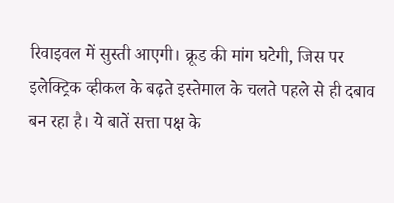रिवाइवल में सुस्ती आएगी। क्रूड की मांग घटेगी, जिस पर इलेक्ट्रिक व्हीकल के बढ़ते इस्तेमाल के चलते पहले से ही दबाव बन रहा है। ये बातें सत्ता पक्ष के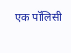एक पॉलिसी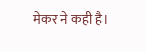मेकर ने कही है।